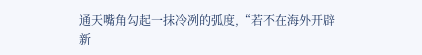通天嘴角勾起一抹冷冽的弧度,“若不在海外开辟新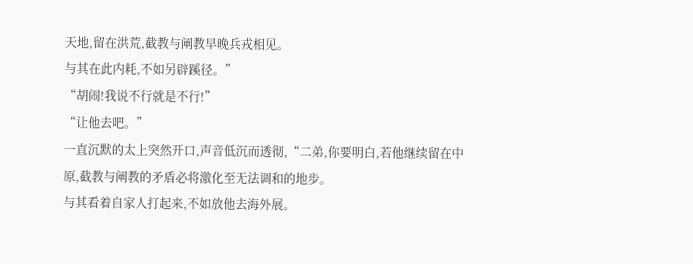天地,留在洪荒,截教与阐教早晚兵戎相见。
与其在此内耗,不如另辟蹊径。”
“胡闹!我说不行就是不行!”
“让他去吧。”
一直沉默的太上突然开口,声音低沉而透彻,“二弟,你要明白,若他继续留在中原,截教与阐教的矛盾必将激化至无法调和的地步。
与其看着自家人打起来,不如放他去海外展。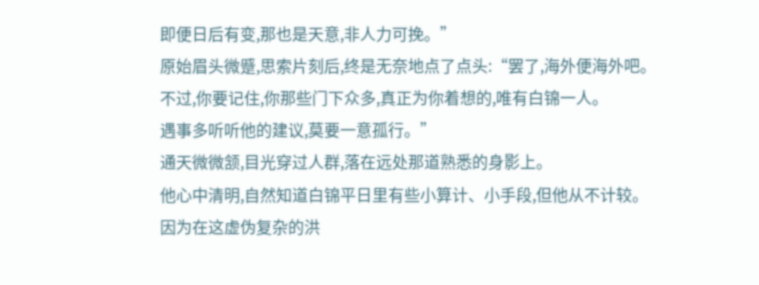即便日后有变,那也是天意,非人力可挽。”
原始眉头微蹙,思索片刻后,终是无奈地点了点头:“罢了,海外便海外吧。
不过,你要记住,你那些门下众多,真正为你着想的,唯有白锦一人。
遇事多听听他的建议,莫要一意孤行。”
通天微微颔,目光穿过人群,落在远处那道熟悉的身影上。
他心中清明,自然知道白锦平日里有些小算计、小手段,但他从不计较。
因为在这虚伪复杂的洪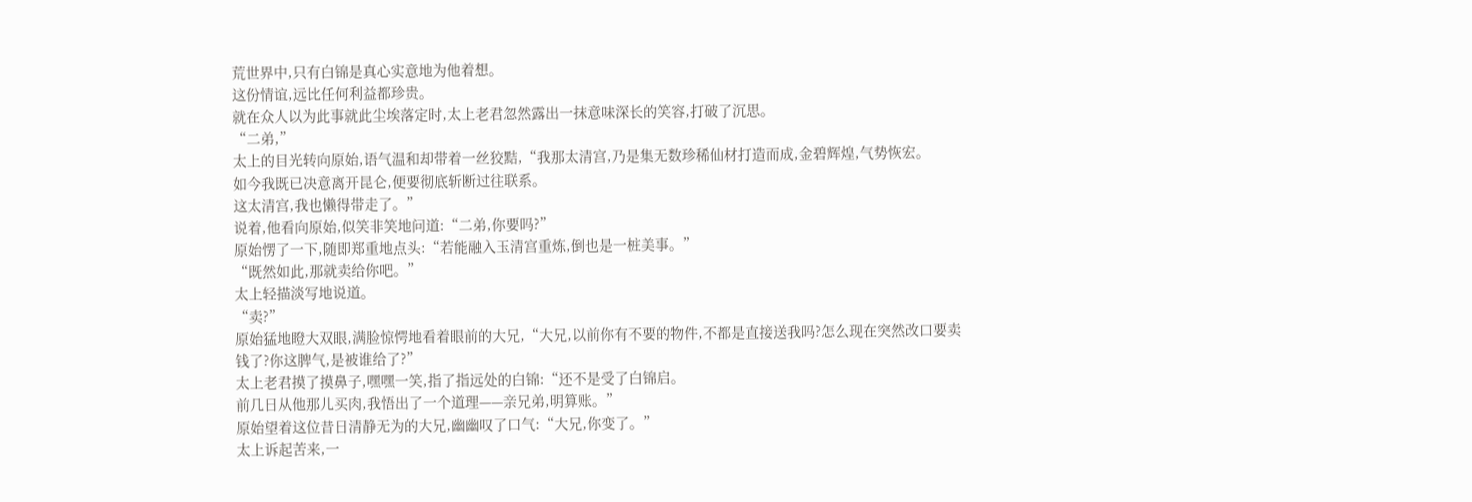荒世界中,只有白锦是真心实意地为他着想。
这份情谊,远比任何利益都珍贵。
就在众人以为此事就此尘埃落定时,太上老君忽然露出一抹意味深长的笑容,打破了沉思。
“二弟,”
太上的目光转向原始,语气温和却带着一丝狡黠,“我那太清宫,乃是集无数珍稀仙材打造而成,金碧辉煌,气势恢宏。
如今我既已决意离开昆仑,便要彻底斩断过往联系。
这太清宫,我也懒得带走了。”
说着,他看向原始,似笑非笑地问道:“二弟,你要吗?”
原始愣了一下,随即郑重地点头:“若能融入玉清宫重炼,倒也是一桩美事。”
“既然如此,那就卖给你吧。”
太上轻描淡写地说道。
“卖?”
原始猛地瞪大双眼,满脸惊愕地看着眼前的大兄,“大兄,以前你有不要的物件,不都是直接送我吗?怎么现在突然改口要卖钱了?你这脾气,是被谁给了?”
太上老君摸了摸鼻子,嘿嘿一笑,指了指远处的白锦:“还不是受了白锦启。
前几日从他那儿买肉,我悟出了一个道理——亲兄弟,明算账。”
原始望着这位昔日清静无为的大兄,幽幽叹了口气:“大兄,你变了。”
太上诉起苦来,一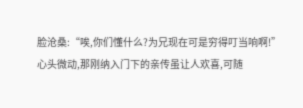脸沧桑:“唉,你们懂什么?为兄现在可是穷得叮当响啊!”
心头微动,那刚纳入门下的亲传虽让人欢喜,可随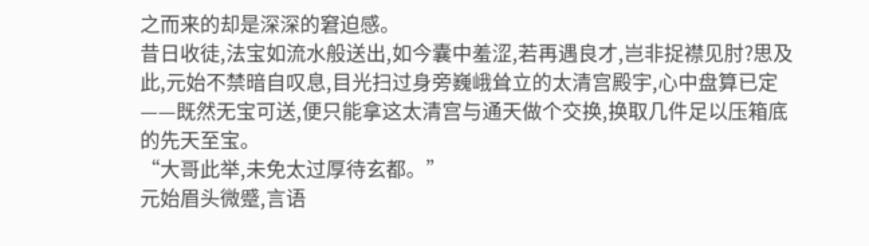之而来的却是深深的窘迫感。
昔日收徒,法宝如流水般送出,如今囊中羞涩,若再遇良才,岂非捉襟见肘?思及此,元始不禁暗自叹息,目光扫过身旁巍峨耸立的太清宫殿宇,心中盘算已定——既然无宝可送,便只能拿这太清宫与通天做个交换,换取几件足以压箱底的先天至宝。
“大哥此举,未免太过厚待玄都。”
元始眉头微蹙,言语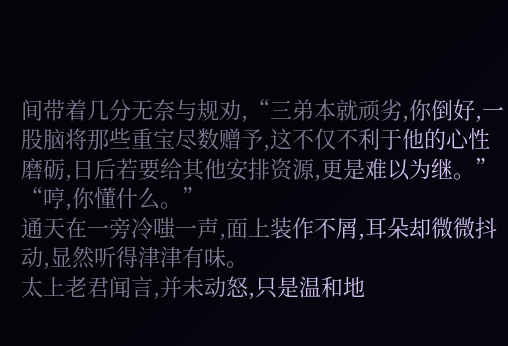间带着几分无奈与规劝,“三弟本就顽劣,你倒好,一股脑将那些重宝尽数赠予,这不仅不利于他的心性磨砺,日后若要给其他安排资源,更是难以为继。”
“哼,你懂什么。”
通天在一旁冷嗤一声,面上装作不屑,耳朵却微微抖动,显然听得津津有味。
太上老君闻言,并未动怒,只是温和地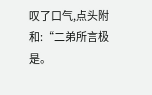叹了口气,点头附和:“二弟所言极是。